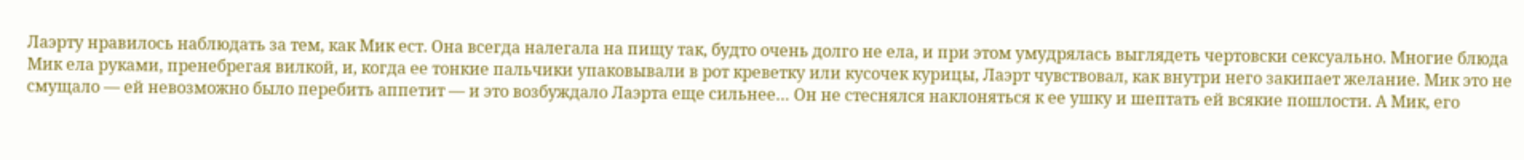Лаэрту нравилось наблюдать за тем, как Мик ест. Она всегда налегала на пищу так, будто очень долго не ела, и при этом умудрялась выглядеть чертовски сексуально. Многие блюда Мик ела руками, пренебрегая вилкой, и, когда ее тонкие пальчики упаковывали в рот креветку или кусочек курицы, Лаэрт чувствовал, как внутри него закипает желание. Мик это не смущало — ей невозможно было перебить аппетит — и это возбуждало Лаэрта еще сильнее… Он не стеснялся наклоняться к ее ушку и шептать ей всякие пошлости. А Мик, его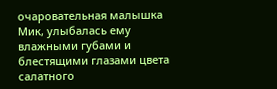очаровательная малышка Мик, улыбалась ему влажными губами и блестящими глазами цвета салатного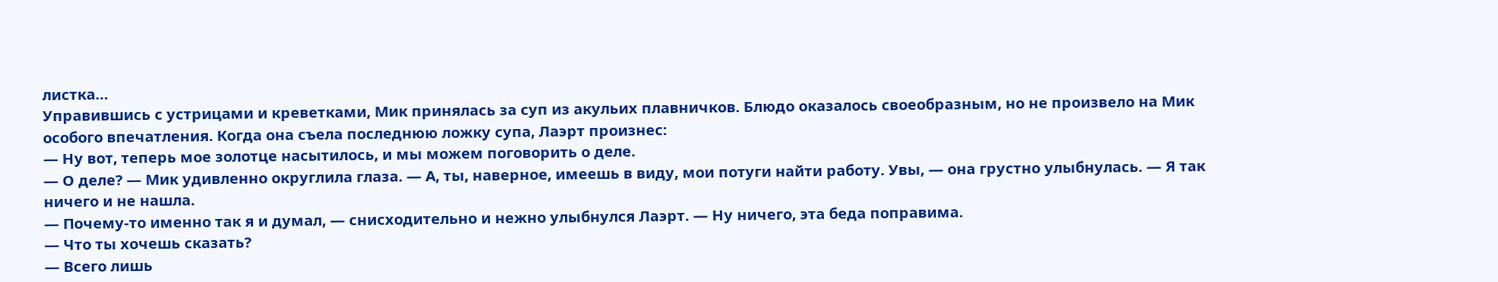листка…
Управившись с устрицами и креветками, Мик принялась за суп из акульих плавничков. Блюдо оказалось своеобразным, но не произвело на Мик особого впечатления. Когда она съела последнюю ложку супа, Лаэрт произнес:
— Ну вот, теперь мое золотце насытилось, и мы можем поговорить о деле.
— О деле? — Мик удивленно округлила глаза. — А, ты, наверное, имеешь в виду, мои потуги найти работу. Увы, — она грустно улыбнулась. — Я так ничего и не нашла.
— Почему-то именно так я и думал, — снисходительно и нежно улыбнулся Лаэрт. — Ну ничего, эта беда поправима.
— Что ты хочешь сказать?
— Всего лишь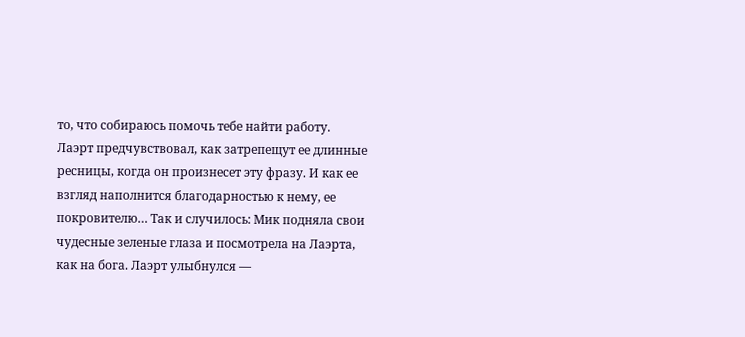то, что собираюсь помочь тебе найти работу.
Лаэрт предчувствовал, как затрепещут ее длинные ресницы, когда он произнесет эту фразу. И как ее взгляд наполнится благодарностью к нему, ее покровителю… Так и случилось: Мик подняла свои чудесные зеленые глаза и посмотрела на Лаэрта, как на бога. Лаэрт улыбнулся —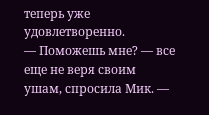теперь уже удовлетворенно.
— Поможешь мне? — все еще не веря своим ушам, спросила Мик. —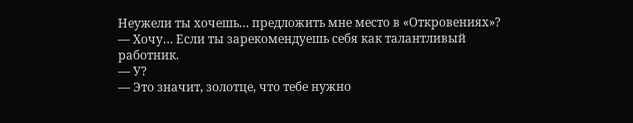Неужели ты хочешь… предложить мне место в «Откровениях»?
— Хочу… Если ты зарекомендуешь себя как талантливый работник.
— У?
— Это значит, золотце, что тебе нужно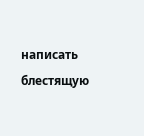написать блестящую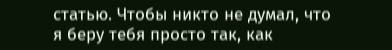статью. Чтобы никто не думал, что я беру тебя просто так, как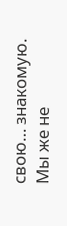свою… знакомую. Мы же не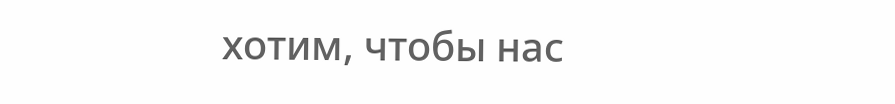хотим, чтобы нас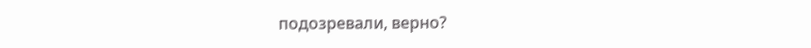подозревали, верно?